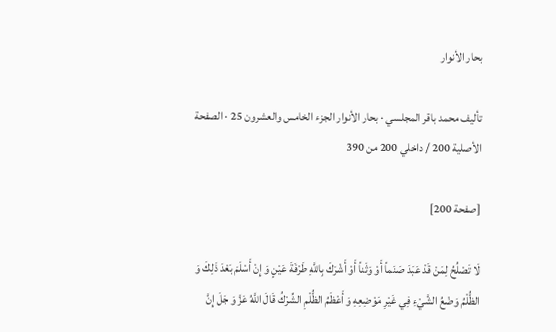بحار الأنوار

تأليف محمد باقر المجلسي · بحار الأنوار الجزء الخامس والعشرون 25 · الصفحة الأصلية 200 / داخلي 200 من 390

[صفحة 200]

لَا تَصْلُحُ لِمَنْ قَدْ عَبَدَ صَنَماً أَوْ وَثَناً أَوْ أَشْرَكَ بِاللَّهِ طَرْفَةَ عَيْنٍ وَ إِنْ أَسْلَمَ بَعْدَ ذَلِكَ وَ الظُّلْمُ وَضْعُ الشَّيْءِ فِي غَيْرِ مَوْضِعِهِ وَ أَعْظَمُ الظُّلْمِ الشِّرْكُ قَالَ اللَّهُ عَزَّ وَ جَلَ إِنَّ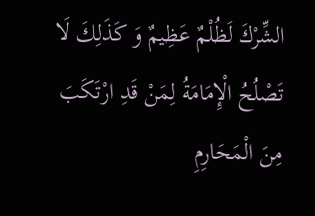الشِّرْكَ لَظُلْمٌ عَظِيمٌ وَ كَذَلِكَ لَا تَصْلُحُ الْإِمَامَةُ لِمَنْ قَدِ ارْتَكَبَ مِنَ الْمَحَارِمِ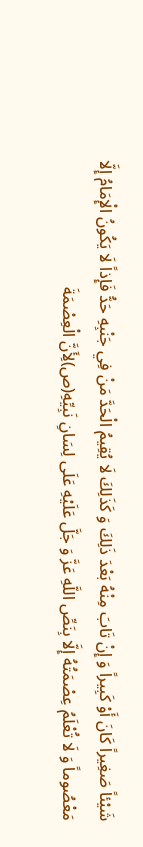شَيْئاً صَغِيراً كَانَ أَوْ كَبِيراً وَ إِنْ تَابَ مِنْهُ بَعْدَ ذَلِكَ وَ كَذَلِكَ لَا يُقِيمُ الْحَدَّ مَنْ فِي جَنْبِهِ حَدُّ فَإِذاً لَا يَكُونُ الْإِمَامُ إِلَّا مَعْصُوماً وَ لَا تُعْلَمُ عِصْمَتُهُ إِلَّا بِنَصِّ اللَّهِ عَزَّ وَ جَلَّ عَلَيْهِ عَلَى لِسَانِ نَبِيِّهِ(ص)لِأَنَّ الْعِصْمَةَ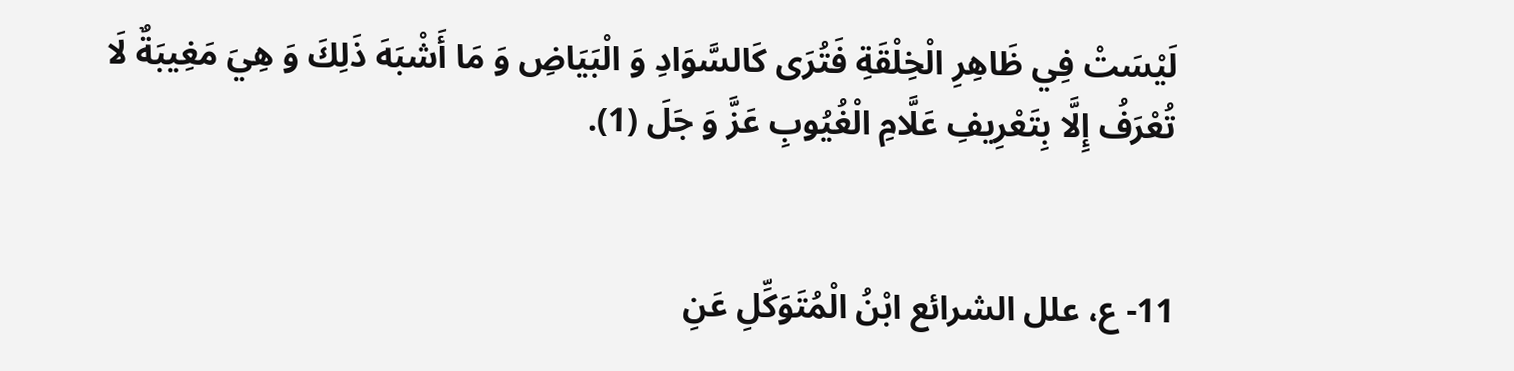لَيْسَتْ فِي ظَاهِرِ الْخِلْقَةِ فَتُرَى كَالسَّوَادِ وَ الْبَيَاضِ وَ مَا أَشْبَهَ ذَلِكَ وَ هِيَ مَغِيبَةٌ لَا تُعْرَفُ إِلَّا بِتَعْرِيفِ عَلَّامِ الْغُيُوبِ عَزَّ وَ جَلَ (1).


11- ع، علل الشرائع ابْنُ الْمُتَوَكِّلِ عَنِ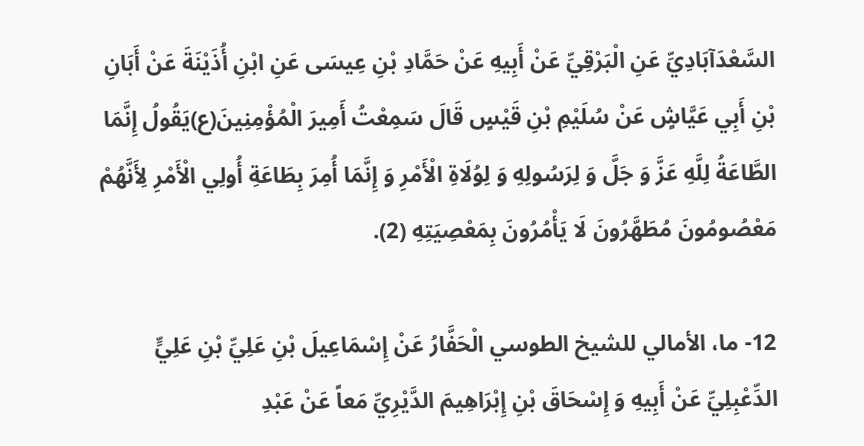السَّعْدَآبَادِيِّ عَنِ الْبَرْقِيِّ عَنْ أَبِيهِ عَنْ حَمَّادِ بْنِ عِيسَى عَنِ ابْنِ أُذَيْنَةَ عَنْ أَبَانِ بْنِ أَبِي عَيَّاشٍ عَنْ سُلَيْمِ بْنِ قَيْسٍ قَالَ سَمِعْتُ أَمِيرَ الْمُؤْمِنِينَ(ع)يَقُولُ إِنَّمَا الطَّاعَةُ لِلَّهِ عَزَّ وَ جَلَّ وَ لِرَسُولِهِ وَ لِوُلَاةِ الْأَمْرِ وَ إِنَّمَا أُمِرَ بِطَاعَةِ أُولِي الْأَمْرِ لِأَنَّهُمْ مَعْصُومُونَ مُطَهَّرُونَ لَا يَأْمُرُونَ بِمَعْصِيَتِهِ (2).

12- ما، الأمالي للشيخ الطوسي الْحَفَّارُ عَنْ إِسْمَاعِيلَ بْنِ عَلِيِّ بْنِ عَلِيٍّ الدِّعْبِلِيِّ عَنْ أَبِيهِ وَ إِسْحَاقَ بْنِ إِبْرَاهِيمَ الدَّيْرِيِّ مَعاً عَنْ عَبْدِ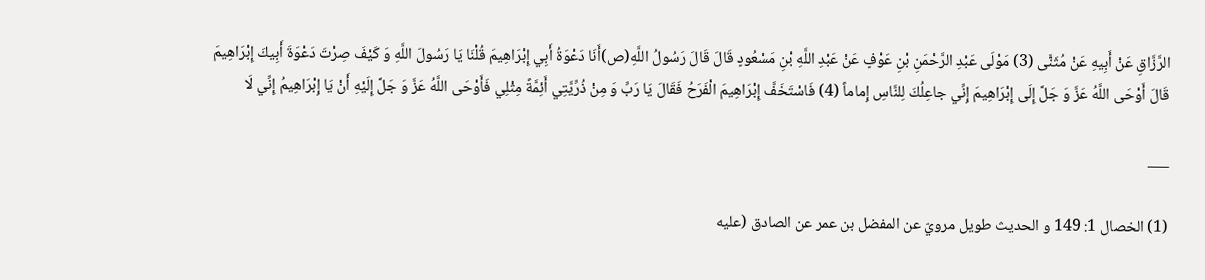الرَّزَّاقِ عَنْ أَبِيهِ عَنْ مُثَنًّى (3) مَوْلَى عَبْدِ الرَّحْمَنِ بْنِ عَوْفٍ عَنْ عَبْدِ اللَّهِ بْنِ مَسْعُودٍ قَالَ قَالَ رَسُولُ اللَّهِ(ص)أَنَا دَعْوَةُ أَبِي إِبْرَاهِيمَ قُلْنَا يَا رَسُولَ اللَّهِ وَ كَيْفَ صِرْتَ دَعْوَةَ أَبِيكَ إِبْرَاهِيمَ قَالَ أَوْحَى اللَّهُ عَزَّ وَ جَلَّ إِلَى إِبْرَاهِيمَ إِنِّي جاعِلُكَ لِلنَّاسِ إِماماً (4) فَاسْتَخَفَّ إِبْرَاهِيمَ الْفَرَحُ فَقَالَ يَا رَبِّ وَ مِنْ ذُرِّيَّتِي أَئِمَّةً مِثْلِي فَأَوْحَى اللَّهُ عَزَّ وَ جَلَّ إِلَيْهِ أَنْ يَا إِبْرَاهِيمُ إِنِّي لَا

___

(1) الخصال 1: 149 و الحديث طويل مرويّ عن المفضل بن عمر عن الصادق (عليه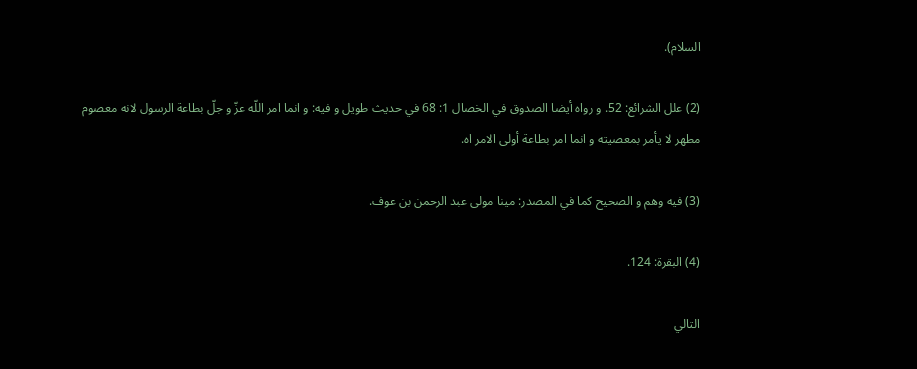السلام).

(2) علل الشرائع: 52. و رواه أيضا الصدوق في الخصال 1: 68 في حديث طويل و فيه: و انما امر اللّه عزّ و جلّ بطاعة الرسول لانه معصوم مطهر لا يأمر بمعصيته و انما امر بطاعة أولى الامر اه.

(3) فيه وهم و الصحيح كما في المصدر: مينا مولى عبد الرحمن بن عوف.

(4) البقرة: 124.

التالي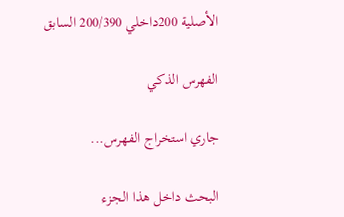الأصلية 200داخلي 200/390 السابق

الفهرس الذكي

جاري استخراج الفهرس...

البحث داخل هذا الجزء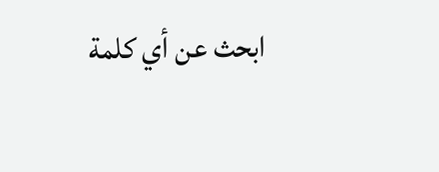ابحث عن أي كلمة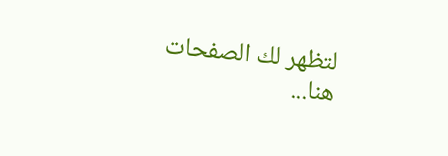لتظهر لك الصفحات هنا...